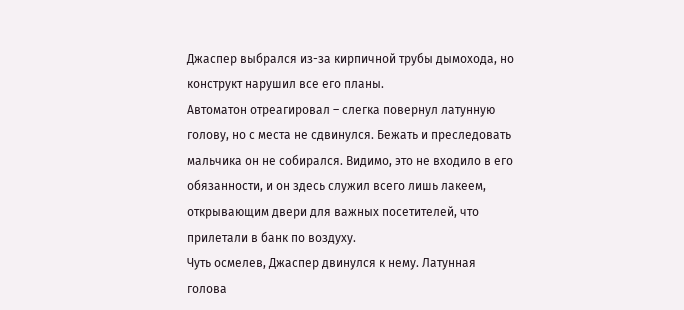Джаспер выбрался из-за кирпичной трубы дымохода, но конструкт нарушил все его планы.
Автоматон отреагировал – слегка повернул латунную голову, но с места не сдвинулся. Бежать и преследовать мальчика он не собирался. Видимо, это не входило в его обязанности, и он здесь служил всего лишь лакеем, открывающим двери для важных посетителей, что прилетали в банк по воздуху.
Чуть осмелев, Джаспер двинулся к нему. Латунная голова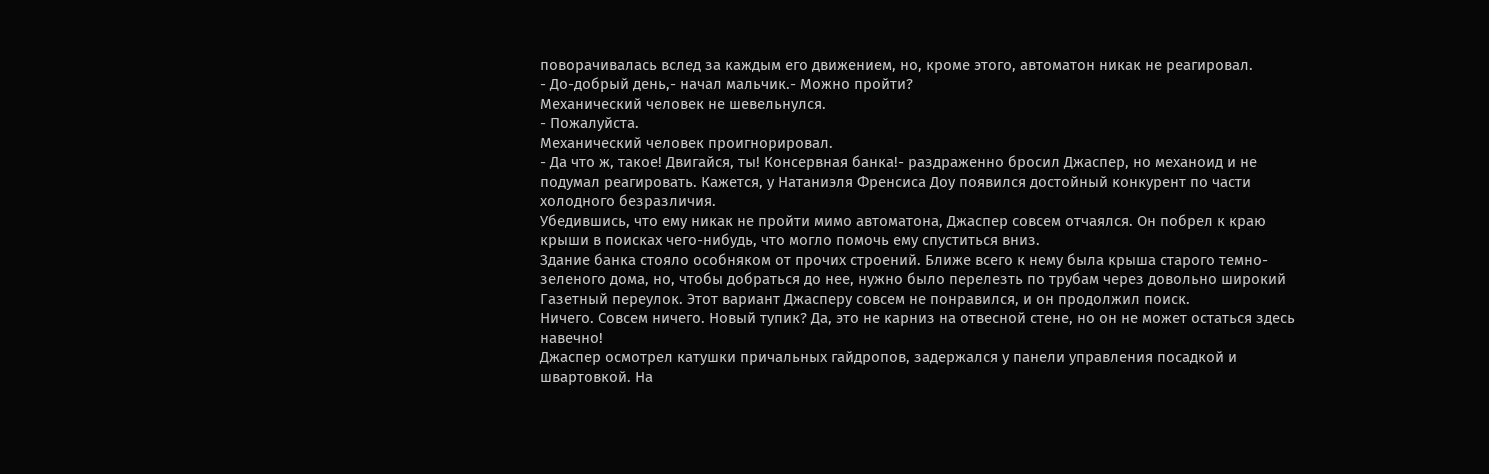поворачивалась вслед за каждым его движением, но, кроме этого, автоматон никак не реагировал.
- До-добрый день,- начал мальчик.- Можно пройти?
Механический человек не шевельнулся.
- Пожалуйста.
Механический человек проигнорировал.
- Да что ж, такое! Двигайся, ты! Консервная банка!- раздраженно бросил Джаспер, но механоид и не подумал реагировать. Кажется, у Натаниэля Френсиса Доу появился достойный конкурент по части холодного безразличия.
Убедившись, что ему никак не пройти мимо автоматона, Джаспер совсем отчаялся. Он побрел к краю крыши в поисках чего-нибудь, что могло помочь ему спуститься вниз.
Здание банка стояло особняком от прочих строений. Ближе всего к нему была крыша старого темно-зеленого дома, но, чтобы добраться до нее, нужно было перелезть по трубам через довольно широкий Газетный переулок. Этот вариант Джасперу совсем не понравился, и он продолжил поиск.
Ничего. Совсем ничего. Новый тупик? Да, это не карниз на отвесной стене, но он не может остаться здесь навечно!
Джаспер осмотрел катушки причальных гайдропов, задержался у панели управления посадкой и швартовкой. На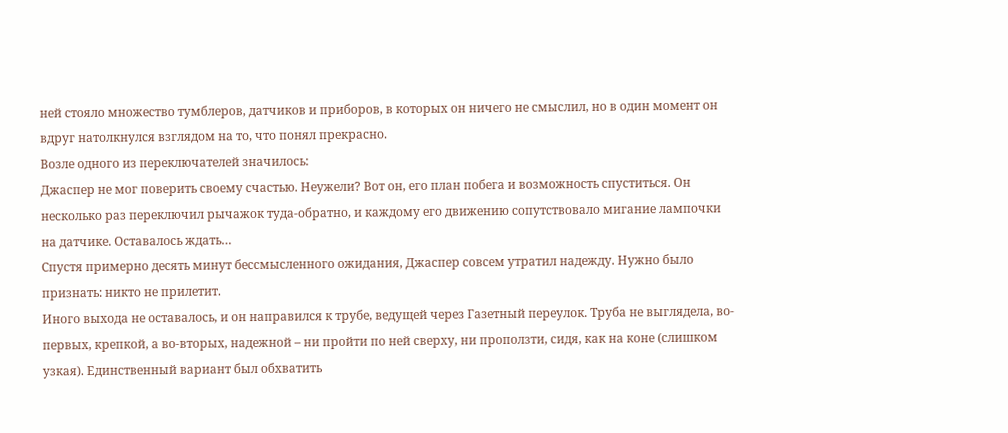ней стояло множество тумблеров, датчиков и приборов, в которых он ничего не смыслил, но в один момент он вдруг натолкнулся взглядом на то, что понял прекрасно.
Возле одного из переключателей значилось:
Джаспер не мог поверить своему счастью. Неужели? Вот он, его план побега и возможность спуститься. Он несколько раз переключил рычажок туда-обратно, и каждому его движению сопутствовало мигание лампочки на датчике. Оставалось ждать…
Спустя примерно десять минут бессмысленного ожидания, Джаспер совсем утратил надежду. Нужно было признать: никто не прилетит.
Иного выхода не оставалось, и он направился к трубе, ведущей через Газетный переулок. Труба не выглядела, во-первых, крепкой, а во-вторых, надежной – ни пройти по ней сверху, ни проползти, сидя, как на коне (слишком узкая). Единственный вариант был обхватить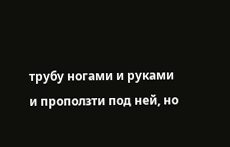трубу ногами и руками и проползти под ней, но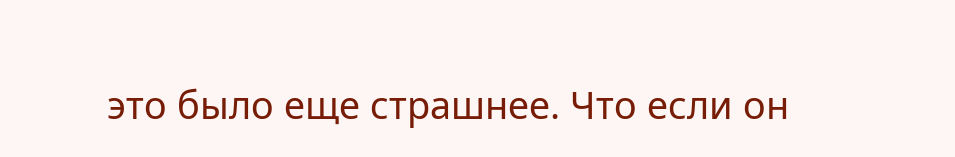это было еще страшнее. Что если он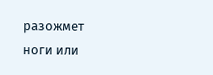разожмет ноги или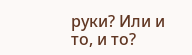руки? Или и то, и то?